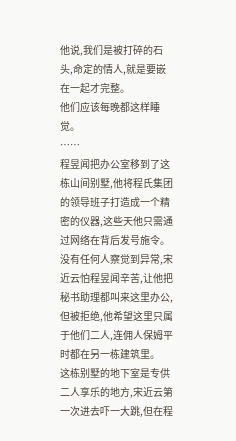他说,我们是被打碎的石头,命定的情人,就是要嵌在一起才完整。
他们应该每晚都这样睡觉。
……
程昱闻把办公室移到了这栋山间别墅,他将程氏集团的领导班子打造成一个精密的仪器,这些天他只需通过网络在背后发号施令。
没有任何人察觉到异常,宋近云怕程昱闻辛苦,让他把秘书助理都叫来这里办公,但被拒绝,他希望这里只属于他们二人,连佣人保姆平时都在另一栋建筑里。
这栋别墅的地下室是专供二人享乐的地方,宋近云第一次进去吓一大跳,但在程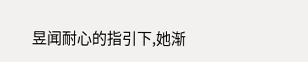昱闻耐心的指引下,她渐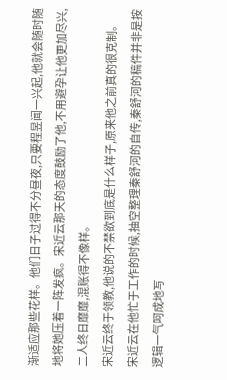渐适应那些花样。他们日子过得不分昼夜,只要程昱闻一兴起,他就会随时随地将她压着一阵发疯。宋近云那天的态度鼓励了他,不用避孕让他更加尽兴,二人终日靡靡,混账得不像样。
宋近云终于领教,他说的不禁欲到底是什么样子,原来他之前真的很克制。
宋近云在他忙于工作的时候,抽空整理秦舒河的自传,秦舒河的稿件并非是按逻辑一气呵成地写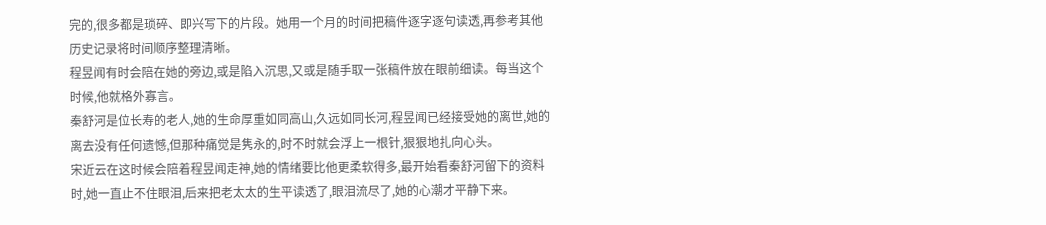完的,很多都是琐碎、即兴写下的片段。她用一个月的时间把稿件逐字逐句读透,再参考其他历史记录将时间顺序整理清晰。
程昱闻有时会陪在她的旁边,或是陷入沉思,又或是随手取一张稿件放在眼前细读。每当这个时候,他就格外寡言。
秦舒河是位长寿的老人,她的生命厚重如同高山,久远如同长河,程昱闻已经接受她的离世,她的离去没有任何遗憾,但那种痛觉是隽永的,时不时就会浮上一根针,狠狠地扎向心头。
宋近云在这时候会陪着程昱闻走神,她的情绪要比他更柔软得多,最开始看秦舒河留下的资料时,她一直止不住眼泪,后来把老太太的生平读透了,眼泪流尽了,她的心潮才平静下来。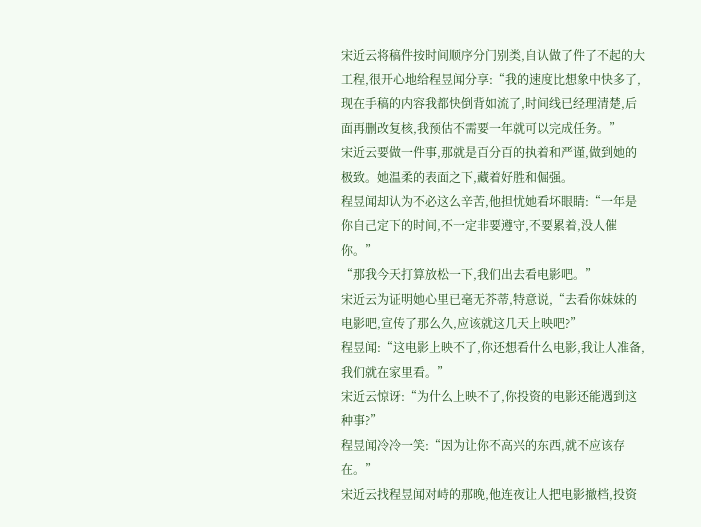宋近云将稿件按时间顺序分门别类,自认做了件了不起的大工程,很开心地给程昱闻分享:“我的速度比想象中快多了,现在手稿的内容我都快倒背如流了,时间线已经理清楚,后面再删改复核,我预估不需要一年就可以完成任务。”
宋近云要做一件事,那就是百分百的执着和严谨,做到她的极致。她温柔的表面之下,藏着好胜和倔强。
程昱闻却认为不必这么辛苦,他担忧她看坏眼睛:“一年是你自己定下的时间,不一定非要遵守,不要累着,没人催你。”
“那我今天打算放松一下,我们出去看电影吧。”
宋近云为证明她心里已毫无芥蒂,特意说,“去看你妹妹的电影吧,宣传了那么久,应该就这几天上映吧?”
程昱闻:“这电影上映不了,你还想看什么电影,我让人准备,我们就在家里看。”
宋近云惊讶:“为什么上映不了,你投资的电影还能遇到这种事?”
程昱闻冷冷一笑:“因为让你不高兴的东西,就不应该存在。”
宋近云找程昱闻对峙的那晚,他连夜让人把电影撤档,投资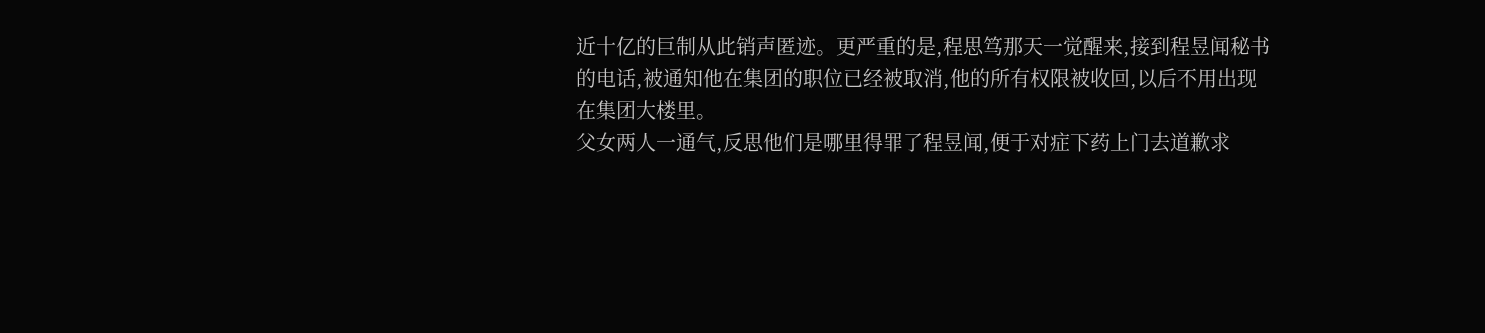近十亿的巨制从此销声匿迹。更严重的是,程思笃那天一觉醒来,接到程昱闻秘书的电话,被通知他在集团的职位已经被取消,他的所有权限被收回,以后不用出现在集团大楼里。
父女两人一通气,反思他们是哪里得罪了程昱闻,便于对症下药上门去道歉求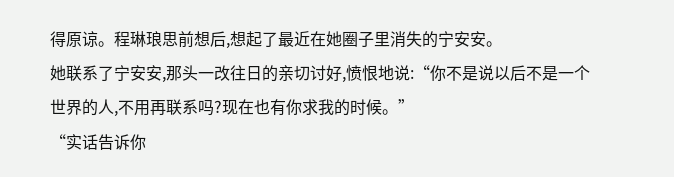得原谅。程琳琅思前想后,想起了最近在她圈子里消失的宁安安。
她联系了宁安安,那头一改往日的亲切讨好,愤恨地说:“你不是说以后不是一个世界的人,不用再联系吗?现在也有你求我的时候。”
“实话告诉你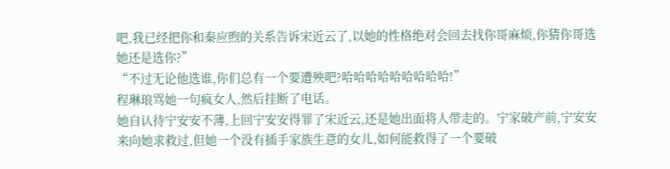吧,我已经把你和秦应煦的关系告诉宋近云了,以她的性格绝对会回去找你哥麻烦,你猜你哥选她还是选你?”
“不过无论他选谁,你们总有一个要遭殃吧?哈哈哈哈哈哈哈哈哈!”
程琳琅骂她一句疯女人,然后挂断了电话。
她自认待宁安安不薄,上回宁安安得罪了宋近云,还是她出面将人带走的。宁家破产前,宁安安来向她求救过,但她一个没有插手家族生意的女儿,如何能救得了一个要破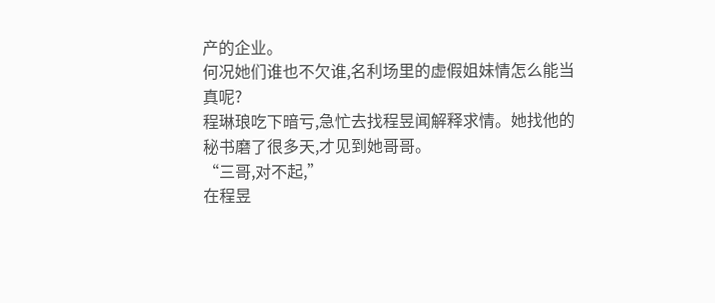产的企业。
何况她们谁也不欠谁,名利场里的虚假姐妹情怎么能当真呢?
程琳琅吃下暗亏,急忙去找程昱闻解释求情。她找他的秘书磨了很多天,才见到她哥哥。
“三哥,对不起,”
在程昱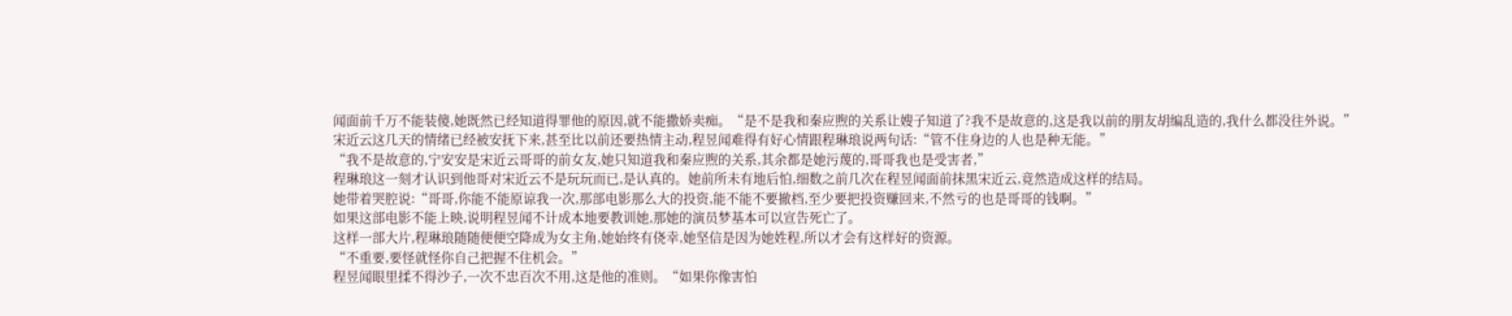闻面前千万不能装傻,她既然已经知道得罪他的原因,就不能撒娇卖痴。“是不是我和秦应煦的关系让嫂子知道了?我不是故意的,这是我以前的朋友胡编乱造的,我什么都没往外说。”
宋近云这几天的情绪已经被安抚下来,甚至比以前还要热情主动,程昱闻难得有好心情跟程琳琅说两句话:“管不住身边的人也是种无能。”
“我不是故意的,宁安安是宋近云哥哥的前女友,她只知道我和秦应煦的关系,其余都是她污蔑的,哥哥我也是受害者,”
程琳琅这一刻才认识到他哥对宋近云不是玩玩而已,是认真的。她前所未有地后怕,细数之前几次在程昱闻面前抹黑宋近云,竟然造成这样的结局。
她带着哭腔说:“哥哥,你能不能原谅我一次,那部电影那么大的投资,能不能不要撤档,至少要把投资赚回来,不然亏的也是哥哥的钱啊。”
如果这部电影不能上映,说明程昱闻不计成本地要教训她,那她的演员梦基本可以宣告死亡了。
这样一部大片,程琳琅随随便便空降成为女主角,她始终有侥幸,她坚信是因为她姓程,所以才会有这样好的资源。
“不重要,要怪就怪你自己把握不住机会。”
程昱闻眼里揉不得沙子,一次不忠百次不用,这是他的准则。“如果你像害怕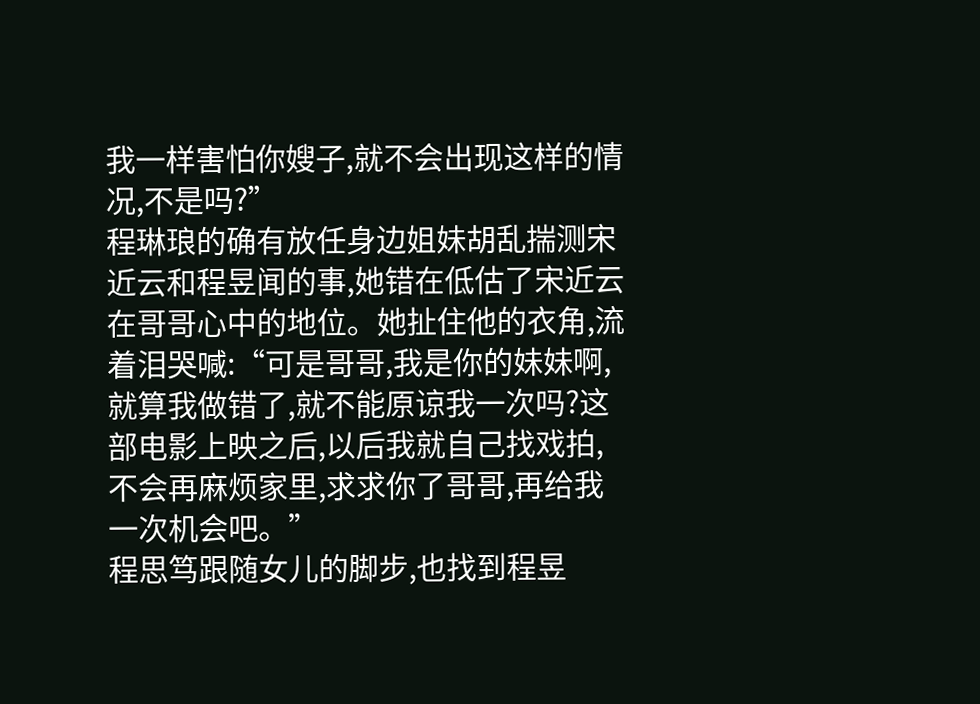我一样害怕你嫂子,就不会出现这样的情况,不是吗?”
程琳琅的确有放任身边姐妹胡乱揣测宋近云和程昱闻的事,她错在低估了宋近云在哥哥心中的地位。她扯住他的衣角,流着泪哭喊:“可是哥哥,我是你的妹妹啊,就算我做错了,就不能原谅我一次吗?这部电影上映之后,以后我就自己找戏拍,不会再麻烦家里,求求你了哥哥,再给我一次机会吧。”
程思笃跟随女儿的脚步,也找到程昱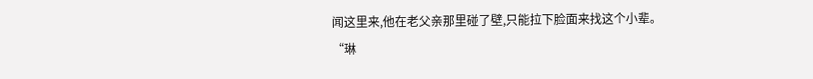闻这里来,他在老父亲那里碰了壁,只能拉下脸面来找这个小辈。
“琳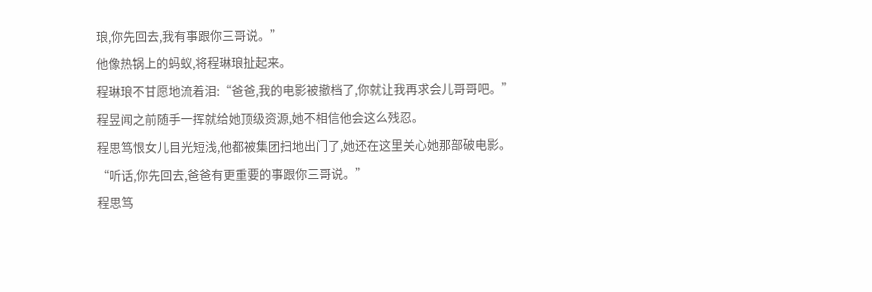琅,你先回去,我有事跟你三哥说。”
他像热锅上的蚂蚁,将程琳琅扯起来。
程琳琅不甘愿地流着泪:“爸爸,我的电影被撤档了,你就让我再求会儿哥哥吧。”
程昱闻之前随手一挥就给她顶级资源,她不相信他会这么残忍。
程思笃恨女儿目光短浅,他都被集团扫地出门了,她还在这里关心她那部破电影。
“听话,你先回去,爸爸有更重要的事跟你三哥说。”
程思笃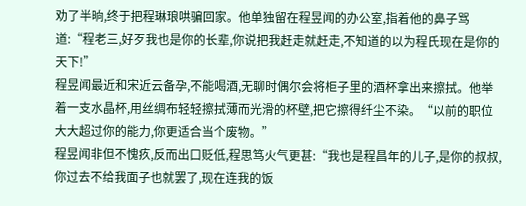劝了半晌,终于把程琳琅哄骗回家。他单独留在程昱闻的办公室,指着他的鼻子骂道:“程老三,好歹我也是你的长辈,你说把我赶走就赶走,不知道的以为程氏现在是你的天下!”
程昱闻最近和宋近云备孕,不能喝酒,无聊时偶尔会将柜子里的酒杯拿出来擦拭。他举着一支水晶杯,用丝绸布轻轻擦拭薄而光滑的杯壁,把它擦得纤尘不染。“以前的职位大大超过你的能力,你更适合当个废物。”
程昱闻非但不愧疚,反而出口贬低,程思笃火气更甚:“我也是程昌年的儿子,是你的叔叔,你过去不给我面子也就罢了,现在连我的饭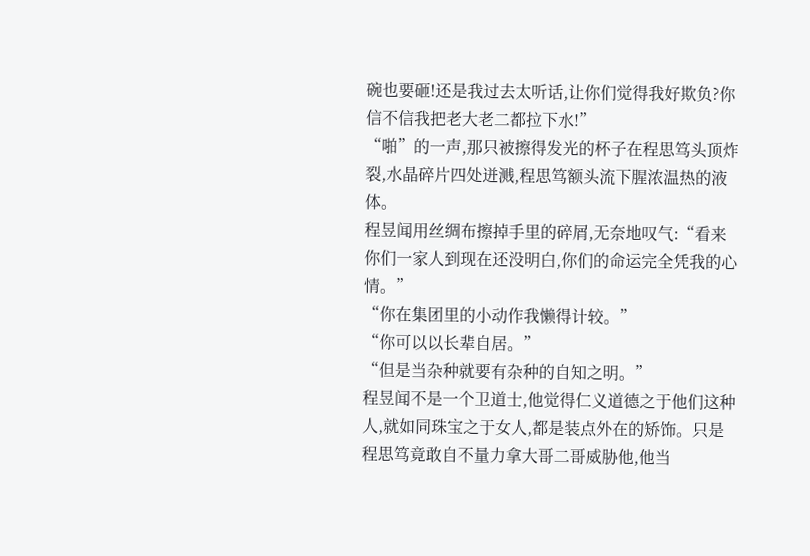碗也要砸!还是我过去太听话,让你们觉得我好欺负?你信不信我把老大老二都拉下水!”
“啪”的一声,那只被擦得发光的杯子在程思笃头顶炸裂,水晶碎片四处迸溅,程思笃额头流下腥浓温热的液体。
程昱闻用丝绸布擦掉手里的碎屑,无奈地叹气:“看来你们一家人到现在还没明白,你们的命运完全凭我的心情。”
“你在集团里的小动作我懒得计较。”
“你可以以长辈自居。”
“但是当杂种就要有杂种的自知之明。”
程昱闻不是一个卫道士,他觉得仁义道德之于他们这种人,就如同珠宝之于女人,都是装点外在的矫饰。只是程思笃竟敢自不量力拿大哥二哥威胁他,他当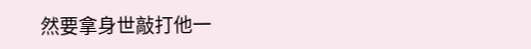然要拿身世敲打他一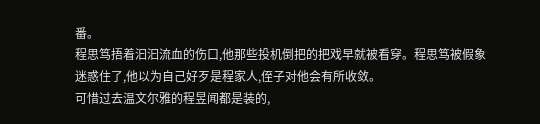番。
程思笃捂着汩汩流血的伤口,他那些投机倒把的把戏早就被看穿。程思笃被假象迷惑住了,他以为自己好歹是程家人,侄子对他会有所收敛。
可惜过去温文尔雅的程昱闻都是装的,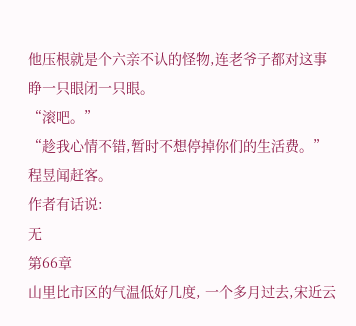他压根就是个六亲不认的怪物,连老爷子都对这事睁一只眼闭一只眼。
“滚吧。”
“趁我心情不错,暂时不想停掉你们的生活费。”
程昱闻赶客。
作者有话说:
无
第66章
山里比市区的气温低好几度, 一个多月过去,宋近云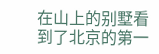在山上的别墅看到了北京的第一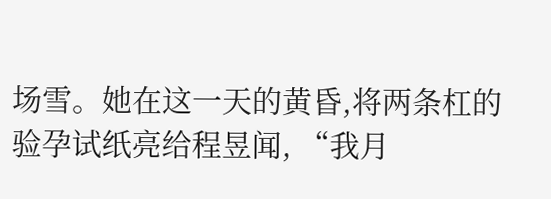场雪。她在这一天的黄昏,将两条杠的验孕试纸亮给程昱闻, “我月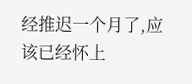经推迟一个月了,应该已经怀上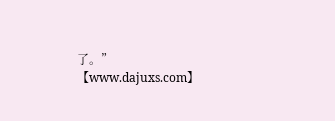了。”
【www.dajuxs.com】